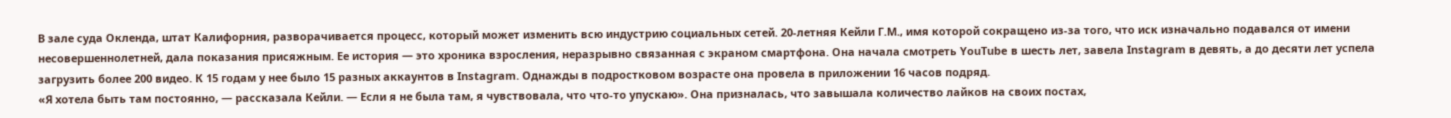В зале суда Окленда, штат Калифорния, разворачивается процесс, который может изменить всю индустрию социальных сетей. 20-летняя Кейли Г.М., имя которой сокращено из-за того, что иск изначально подавался от имени несовершеннолетней, дала показания присяжным. Ее история — это хроника взросления, неразрывно связанная с экраном смартфона. Она начала смотреть YouTube в шесть лет, завела Instagram в девять, а до десяти лет успела загрузить более 200 видео. К 15 годам у нее было 15 разных аккаунтов в Instagram. Однажды в подростковом возрасте она провела в приложении 16 часов подряд.
«Я хотела быть там постоянно, — рассказала Кейли. — Если я не была там, я чувствовала, что что-то упускаю». Она призналась, что завышала количество лайков на своих постах,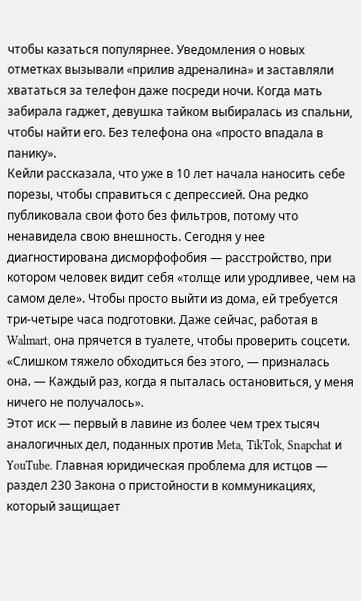чтобы казаться популярнее. Уведомления о новых отметках вызывали «прилив адреналина» и заставляли хвататься за телефон даже посреди ночи. Когда мать забирала гаджет, девушка тайком выбиралась из спальни, чтобы найти его. Без телефона она «просто впадала в панику».
Кейли рассказала, что уже в 10 лет начала наносить себе порезы, чтобы справиться с депрессией. Она редко публиковала свои фото без фильтров, потому что ненавидела свою внешность. Сегодня у нее диагностирована дисморфофобия — расстройство, при котором человек видит себя «толще или уродливее, чем на самом деле». Чтобы просто выйти из дома, ей требуется три-четыре часа подготовки. Даже сейчас, работая в Walmart, она прячется в туалете, чтобы проверить соцсети. «Слишком тяжело обходиться без этого, — призналась она. — Каждый раз, когда я пыталась остановиться, у меня ничего не получалось».
Этот иск — первый в лавине из более чем трех тысяч аналогичных дел, поданных против Meta, TikTok, Snapchat и YouTube. Главная юридическая проблема для истцов — раздел 230 Закона о пристойности в коммуникациях, который защищает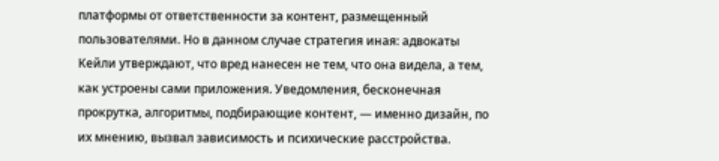платформы от ответственности за контент, размещенный пользователями. Но в данном случае стратегия иная: адвокаты Кейли утверждают, что вред нанесен не тем, что она видела, а тем, как устроены сами приложения. Уведомления, бесконечная прокрутка, алгоритмы, подбирающие контент, — именно дизайн, по их мнению, вызвал зависимость и психические расстройства.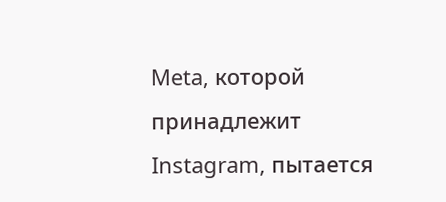Meta, которой принадлежит Instagram, пытается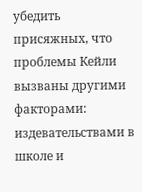убедить присяжных, что проблемы Кейли вызваны другими факторами: издевательствами в школе и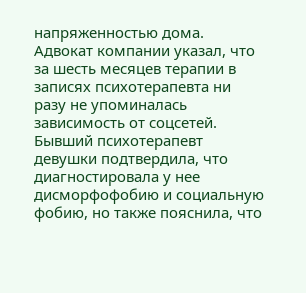напряженностью дома. Адвокат компании указал, что за шесть месяцев терапии в записях психотерапевта ни разу не упоминалась зависимость от соцсетей. Бывший психотерапевт девушки подтвердила, что диагностировала у нее дисморфофобию и социальную фобию, но также пояснила, что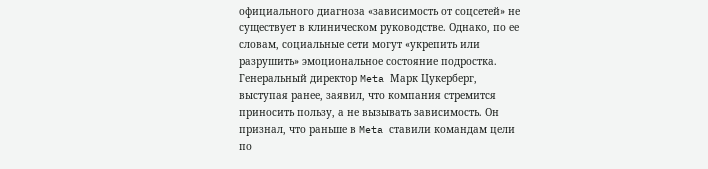официального диагноза «зависимость от соцсетей» не существует в клиническом руководстве. Однако, по ее словам, социальные сети могут «укрепить или разрушить» эмоциональное состояние подростка.
Генеральный директор Meta Марк Цукерберг, выступая ранее, заявил, что компания стремится приносить пользу, а не вызывать зависимость. Он признал, что раньше в Meta ставили командам цели по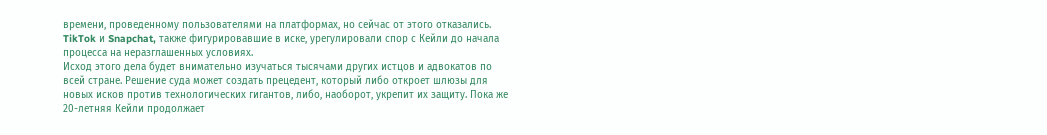времени, проведенному пользователями на платформах, но сейчас от этого отказались. TikTok и Snapchat, также фигурировавшие в иске, урегулировали спор с Кейли до начала процесса на неразглашенных условиях.
Исход этого дела будет внимательно изучаться тысячами других истцов и адвокатов по всей стране. Решение суда может создать прецедент, который либо откроет шлюзы для новых исков против технологических гигантов, либо, наоборот, укрепит их защиту. Пока же 20-летняя Кейли продолжает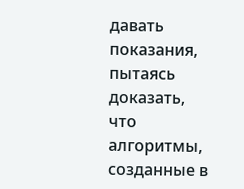давать показания, пытаясь доказать, что алгоритмы, созданные в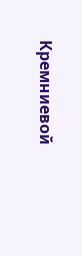Кремниевой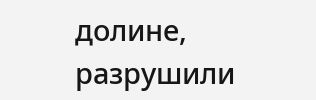долине, разрушили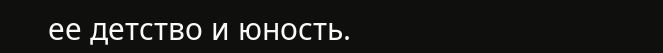ее детство и юность.